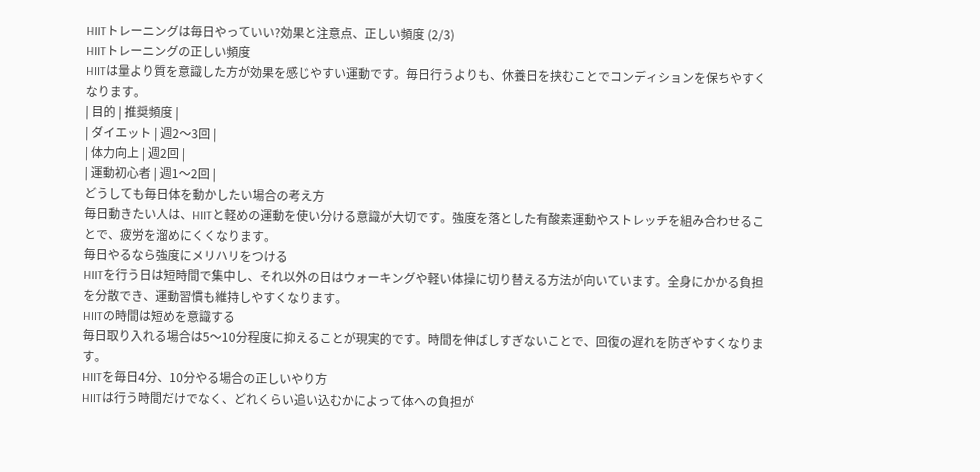HIITトレーニングは毎日やっていい?効果と注意点、正しい頻度 (2/3)
HIITトレーニングの正しい頻度
HIITは量より質を意識した方が効果を感じやすい運動です。毎日行うよりも、休養日を挟むことでコンディションを保ちやすくなります。
| 目的 | 推奨頻度 |
| ダイエット | 週2〜3回 |
| 体力向上 | 週2回 |
| 運動初心者 | 週1〜2回 |
どうしても毎日体を動かしたい場合の考え方
毎日動きたい人は、HIITと軽めの運動を使い分ける意識が大切です。強度を落とした有酸素運動やストレッチを組み合わせることで、疲労を溜めにくくなります。
毎日やるなら強度にメリハリをつける
HIITを行う日は短時間で集中し、それ以外の日はウォーキングや軽い体操に切り替える方法が向いています。全身にかかる負担を分散でき、運動習慣も維持しやすくなります。
HIITの時間は短めを意識する
毎日取り入れる場合は5〜10分程度に抑えることが現実的です。時間を伸ばしすぎないことで、回復の遅れを防ぎやすくなります。
HIITを毎日4分、10分やる場合の正しいやり方
HIITは行う時間だけでなく、どれくらい追い込むかによって体への負担が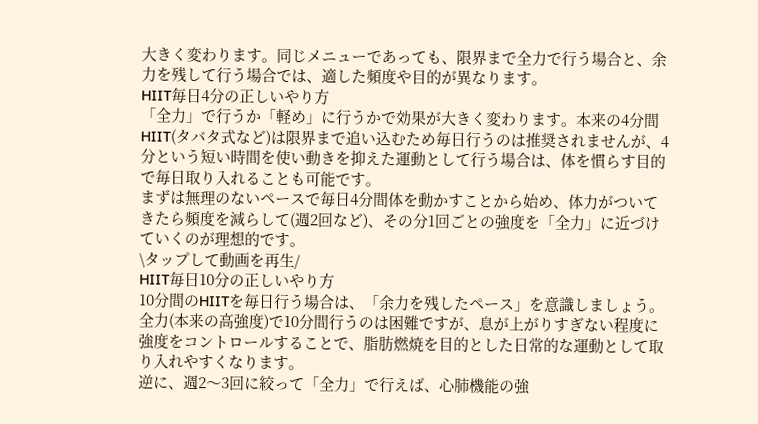大きく変わります。同じメニューであっても、限界まで全力で行う場合と、余力を残して行う場合では、適した頻度や目的が異なります。
HIIT毎日4分の正しいやり方
「全力」で行うか「軽め」に行うかで効果が大きく変わります。本来の4分間HIIT(タバタ式など)は限界まで追い込むため毎日行うのは推奨されませんが、4分という短い時間を使い動きを抑えた運動として行う場合は、体を慣らす目的で毎日取り入れることも可能です。
まずは無理のないペースで毎日4分間体を動かすことから始め、体力がついてきたら頻度を減らして(週2回など)、その分1回ごとの強度を「全力」に近づけていくのが理想的です。
\タップして動画を再生/
HIIT毎日10分の正しいやり方
10分間のHIITを毎日行う場合は、「余力を残したペース」を意識しましょう。 全力(本来の高強度)で10分間行うのは困難ですが、息が上がりすぎない程度に強度をコントロールすることで、脂肪燃焼を目的とした日常的な運動として取り入れやすくなります。
逆に、週2〜3回に絞って「全力」で行えば、心肺機能の強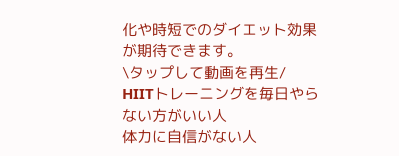化や時短でのダイエット効果が期待できます。
\タップして動画を再生/
HIITトレーニングを毎日やらない方がいい人
体力に自信がない人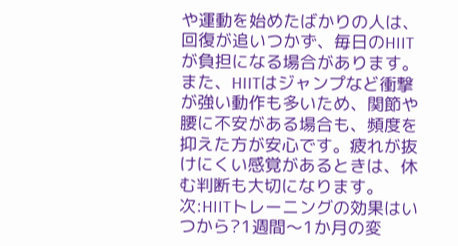や運動を始めたばかりの人は、回復が追いつかず、毎日のHIITが負担になる場合があります。また、HIITはジャンプなど衝撃が強い動作も多いため、関節や腰に不安がある場合も、頻度を抑えた方が安心です。疲れが抜けにくい感覚があるときは、休む判断も大切になります。
次:HIITトレーニングの効果はいつから?1週間〜1か月の変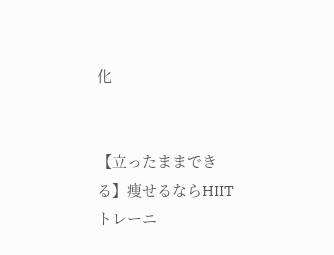化


【立ったままできる】痩せるならHIITトレーニ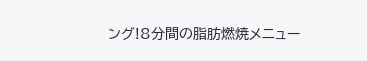ング!8分間の脂肪燃焼メニュー